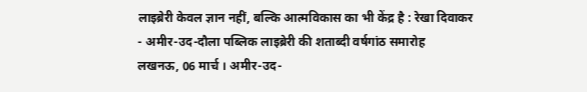लाइब्रेरी केवल ज्ञान नहीं, बल्कि आत्मविकास का भी केंद्र है : रेखा दिवाकर
- अमीर-उद-दौला पब्लिक लाइब्रेरी की शताब्दी वर्षगांठ समारोह
लखनऊ, 06 मार्च । अमीर-उद-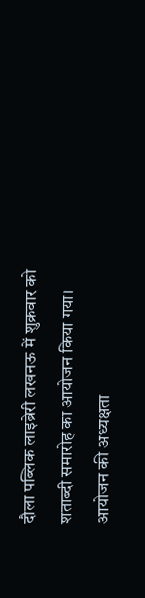दौला पब्लिक लाइब्रेरी लखनऊ में शुक्रवार को शताब्दी समारोह का आयोजन किया गया। आयोजन की अध्यक्षता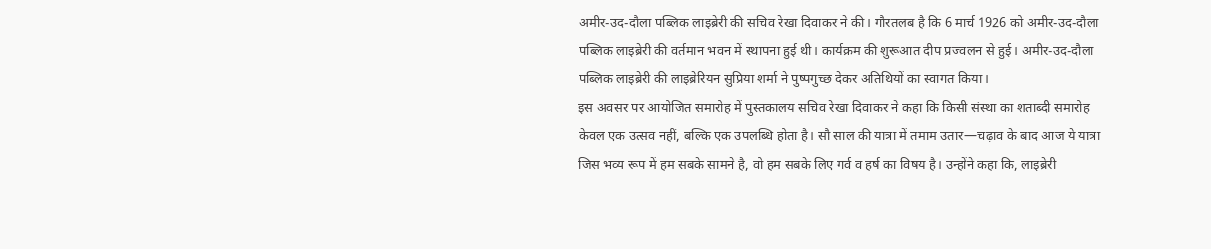अमीर-उद-दौला पब्लिक लाइब्रेरी की सचिव रेखा दिवाकर ने की। गौरतलब है कि 6 मार्च 1926 को अमीर-उद-दौला पब्लिक लाइब्रेरी की वर्तमान भवन में स्थापना हुई थी। कार्यक्रम की शुरूआत दीप प्रज्वलन से हुई। अमीर-उद-दौला पब्लिक लाइब्रेरी की लाइब्रेरियन सुप्रिया शर्मा ने पुष्पगुच्छ देकर अतिथियों का स्वागत किया।
इस अवसर पर आयोजित समारोह में पुस्तकालय सचिव रेखा दिवाकर ने कहा कि किसी संस्था का शताब्दी समारोह केवल एक उत्सव नहीं, बल्कि एक उपलब्धि होता है। सौ साल की यात्रा में तमाम उतार—चढ़ाव के बाद आज ये यात्रा जिस भव्य रूप में हम सबके सामने है, वो हम सबके लिए गर्व व हर्ष का विषय है। उन्होंने कहा कि, लाइब्रेरी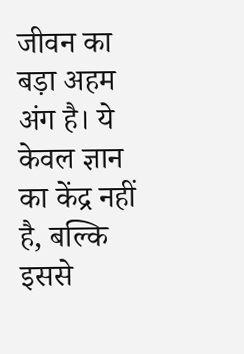जीवन का बड़ा अहम अंग है। ये केवल ज्ञान का केंद्र नहीं है, बल्कि इससे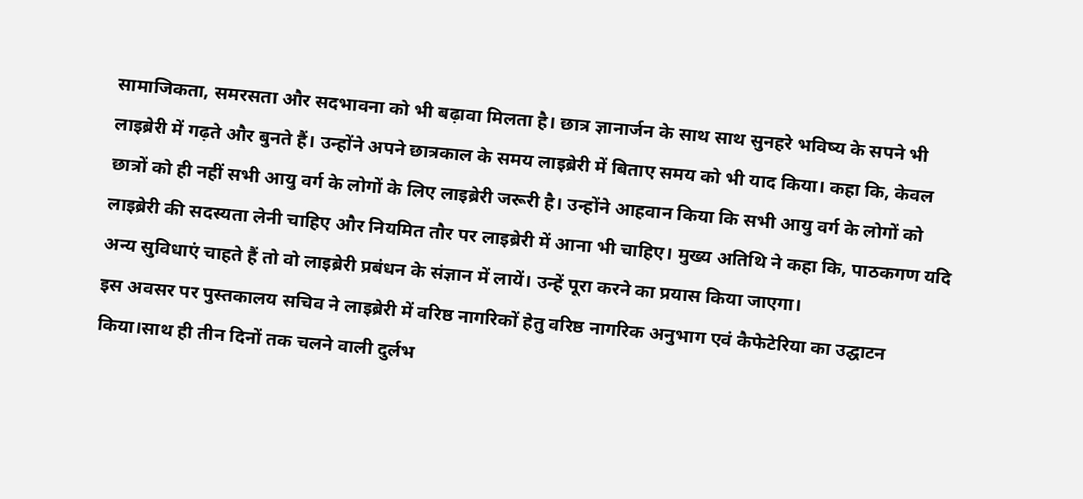सामाजिकता, समरसता और सदभावना को भी बढ़ावा मिलता है। छात्र ज्ञानार्जन के साथ साथ सुनहरे भविष्य के सपने भी लाइब्रेरी में गढ़ते और बुनते हैं। उन्होंने अपने छात्रकाल के समय लाइब्रेरी में बिताए समय को भी याद किया। कहा कि, केवल छात्रों को ही नहीं सभी आयु वर्ग के लोगों के लिए लाइब्रेरी जरूरी है। उन्होंने आहवान किया कि सभी आयु वर्ग के लोगों को लाइब्रेरी की सदस्यता लेनी चाहिए और नियमित तौर पर लाइब्रेरी में आना भी चाहिए। मुख्य अतिथि ने कहा कि, पाठकगण यदि अन्य सुविधाएं चाहते हैं तो वो लाइब्रेरी प्रबंधन के संज्ञान में लायें। उन्हें पूरा करने का प्रयास किया जाएगा।
इस अवसर पर पुस्तकालय सचिव ने लाइब्रेरी में वरिष्ठ नागरिकों हेतु वरिष्ठ नागरिक अनुभाग एवं कैफेटेरिया का उद्घाटन किया।साथ ही तीन दिनों तक चलने वाली दुर्लभ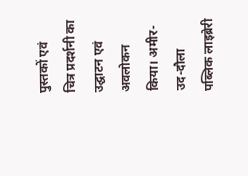पुस्तकों एवं चित्र प्रदर्शनी का उद्घाटन एवं अवलोकन किया। अमीर-उद-दौला पब्लिक लाइब्रेरी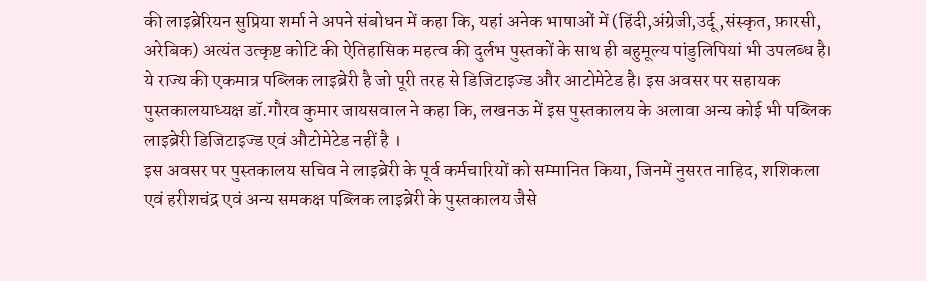की लाइब्रेरियन सुप्रिया शर्मा ने अपने संबोधन में कहा कि, यहां अनेक भाषाओं में (हिंदी,अंग्रेजी,उर्दू ,संस्कृत, फ़ारसी, अरेबिक) अत्यंत उत्कृष्ट कोटि की ऐतिहासिक महत्व की दुर्लभ पुस्तकों के साथ ही बहुमूल्य पांडुलिपियां भी उपलब्ध है। ये राज्य की एकमात्र पब्लिक लाइब्रेरी है जो पूरी तरह से डिजिटाइज्ड और आटोमेटेड है। इस अवसर पर सहायक पुस्तकालयाध्यक्ष डॉ.गौरव कुमार जायसवाल ने कहा कि, लखनऊ में इस पुस्तकालय के अलावा अन्य कोई भी पब्लिक लाइब्रेरी डिजिटाइज्ड एवं औटोमेटेड नहीं है ।
इस अवसर पर पुस्तकालय सचिव ने लाइब्रेरी के पूर्व कर्मचारियों को सम्मानित किया, जिनमें नुसरत नाहिद, शशिकला एवं हरीशचंद्र एवं अन्य समकक्ष पब्लिक लाइब्रेरी के पुस्तकालय जैसे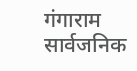गंगाराम सार्वजनिक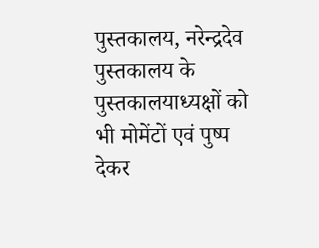पुस्तकालय, नरेन्द्रदेव पुस्तकालय के पुस्तकालयाध्यक्षों को भी मोमेंटों एवं पुष्प देकर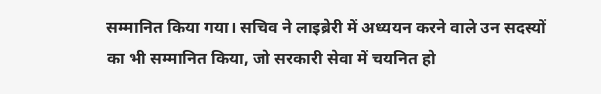सम्मानित किया गया। सचिव ने लाइब्रेरी में अध्ययन करने वाले उन सदस्यों का भी सम्मानित किया, जो सरकारी सेवा में चयनित हो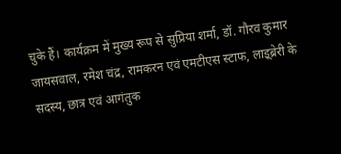चुके हैं। कार्यक्रम में मुख्य रूप से सुप्रिया शर्मा, डॉ. गौरव कुमार जायसवाल, रमेश चंद्र, रामकरन एवं एमटीएस स्टाफ, लाइ्ब्रेरी के सदस्य, छात्र एवं आगंतुक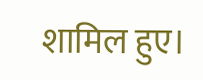शामिल हुए।